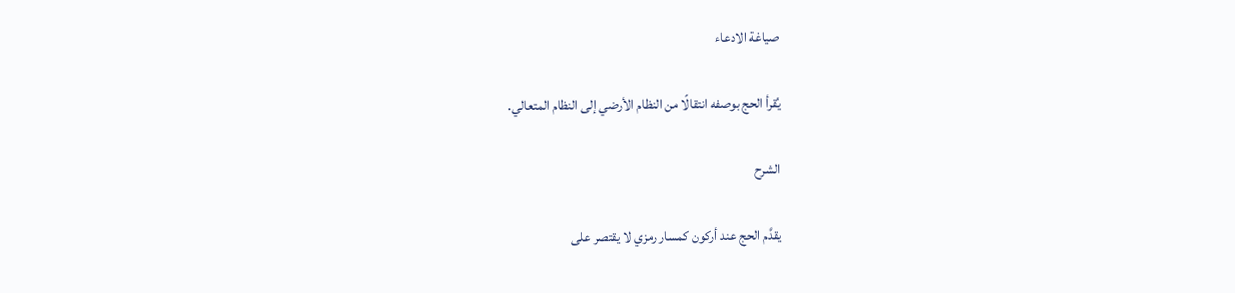صياغة الادعاء

يُقرأ الحج بوصفه انتقالًا من النظام الأرضي إلى النظام المتعالي.

الشرح

يقدَّم الحج عند أركون كمسار رمزي لا يقتصر على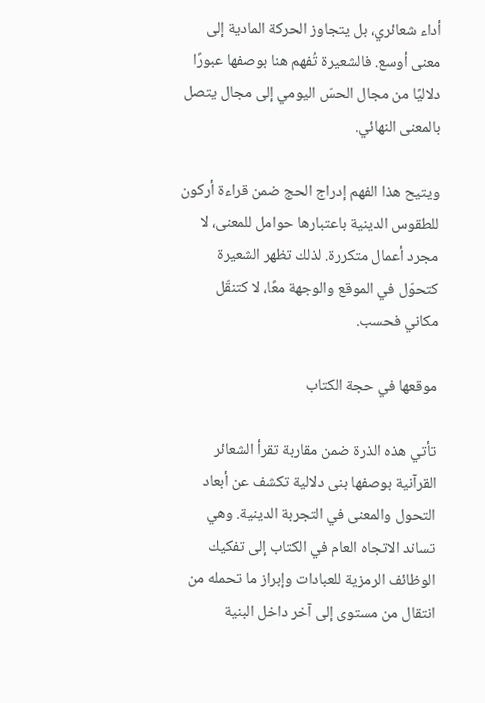أداء شعائري، بل يتجاوز الحركة المادية إلى معنى أوسع. فالشعيرة تُفهم هنا بوصفها عبورًا دلاليًا من مجال الحسّ اليومي إلى مجال يتصل بالمعنى النهائي.

ويتيح هذا الفهم إدراج الحج ضمن قراءة أركون للطقوس الدينية باعتبارها حوامل للمعنى، لا مجرد أعمال متكررة. لذلك تظهر الشعيرة كتحوّل في الموقع والوجهة معًا، لا كتنقّل مكاني فحسب.

موقعها في حجة الكتاب

تأتي هذه الذرة ضمن مقاربة تقرأ الشعائر القرآنية بوصفها بنى دلالية تكشف عن أبعاد التحول والمعنى في التجربة الدينية. وهي تساند الاتجاه العام في الكتاب إلى تفكيك الوظائف الرمزية للعبادات وإبراز ما تحمله من انتقال من مستوى إلى آخر داخل البنية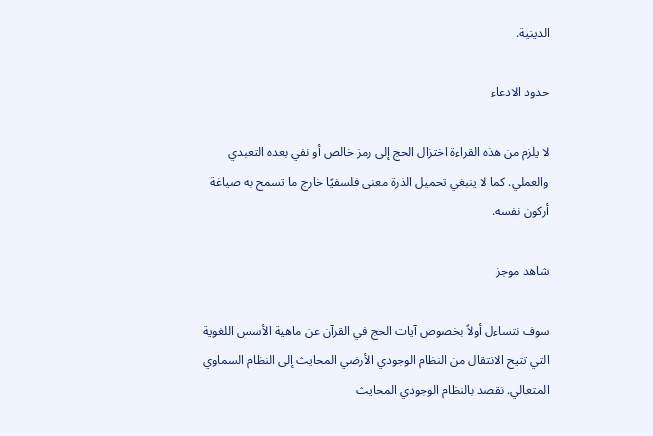الدينية.

حدود الادعاء

لا يلزم من هذه القراءة اختزال الحج إلى رمز خالص أو نفي بعده التعبدي والعملي. كما لا ينبغي تحميل الذرة معنى فلسفيًا خارج ما تسمح به صياغة أركون نفسه.

شاهد موجز

سوف نتساءل أولاً بخصوص آيات الحج في القرآن عن ماهية الأسس اللغوية التي تتيح الانتقال من النظام الوجودي الأرضي المحايث إلى النظام السماوي المتعالي. نقصد بالنظام الوجودي المحايث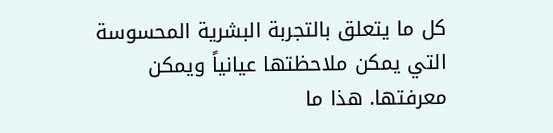كل ما يتعلق بالتجربة البشرية المحسوسة التي يمكن ملاحظتها عيانياً ويمكن معرفتها. هذا ما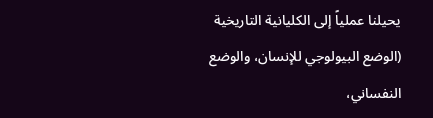يحيلنا عملياً إلى الكليانية التاريخية (الوضع البيولوجي للإنسان، والوضع النفساني،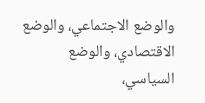والوضع الاجتماعي، والوضع الاقتصادي، والوضع السياسي،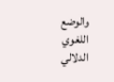والوضع اللغوي الدلالي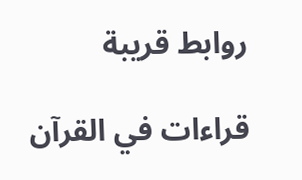روابط قريبة

قراءات في القرآن